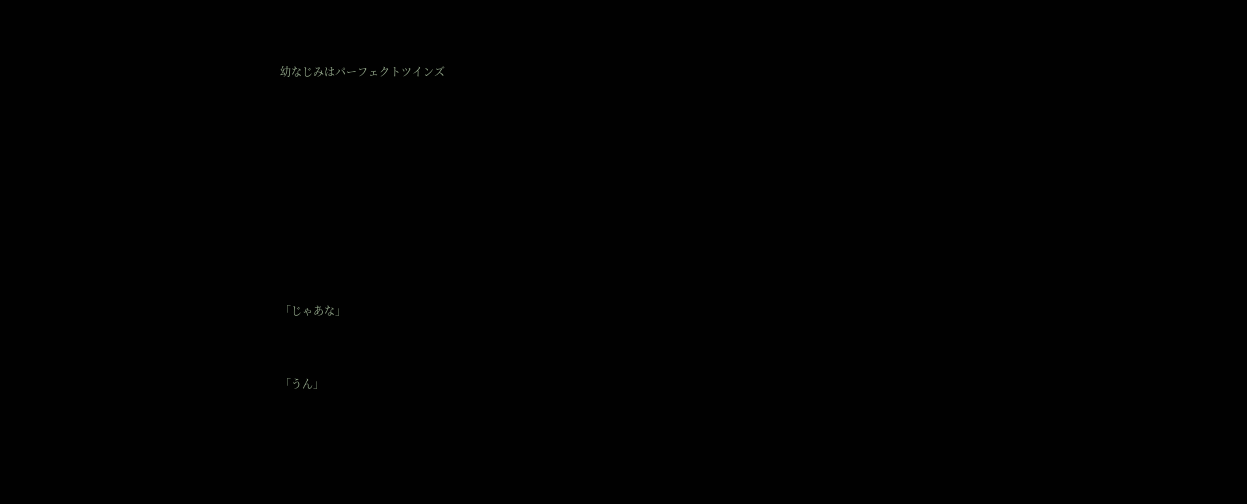幼なじみはパーフェクトツインズ












「じゃあな」



「うん」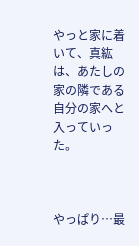やっと家に着いて、真紘は、あたしの家の隣である自分の家へと入っていった。



やっぱり…最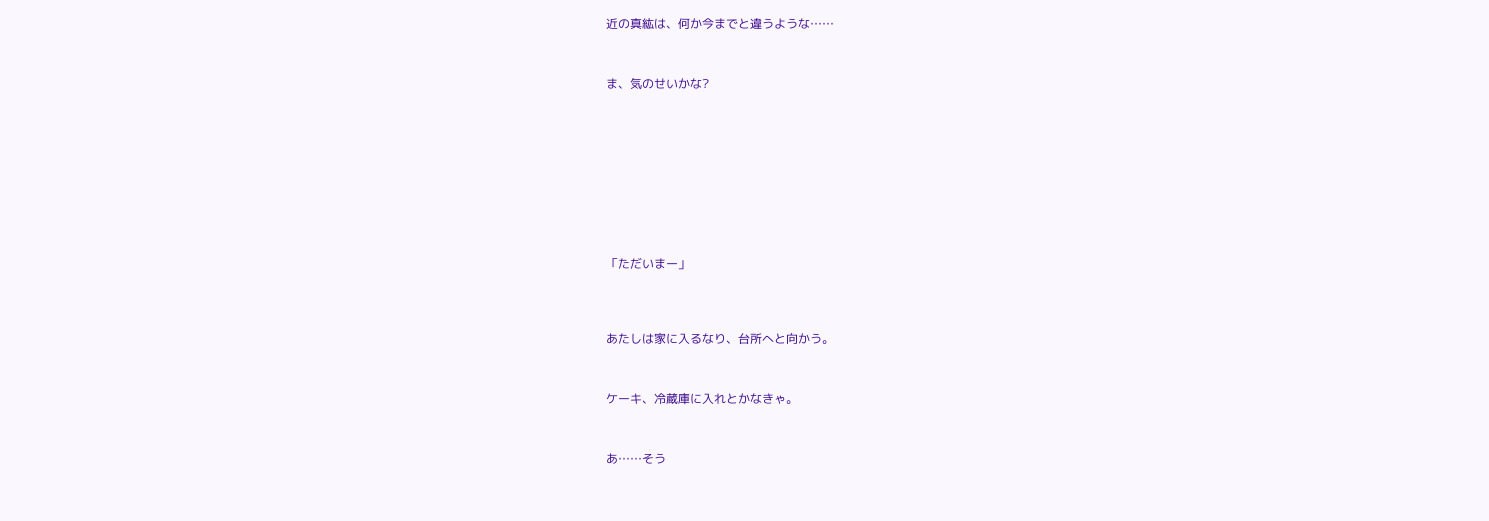近の真紘は、何か今までと違うような……



ま、気のせいかな?











「ただいまー」




あたしは家に入るなり、台所へと向かう。



ケーキ、冷蔵庫に入れとかなきゃ。



あ……そう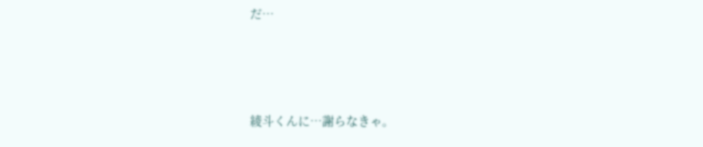だ…



綾斗くんに…謝らなきゃ。